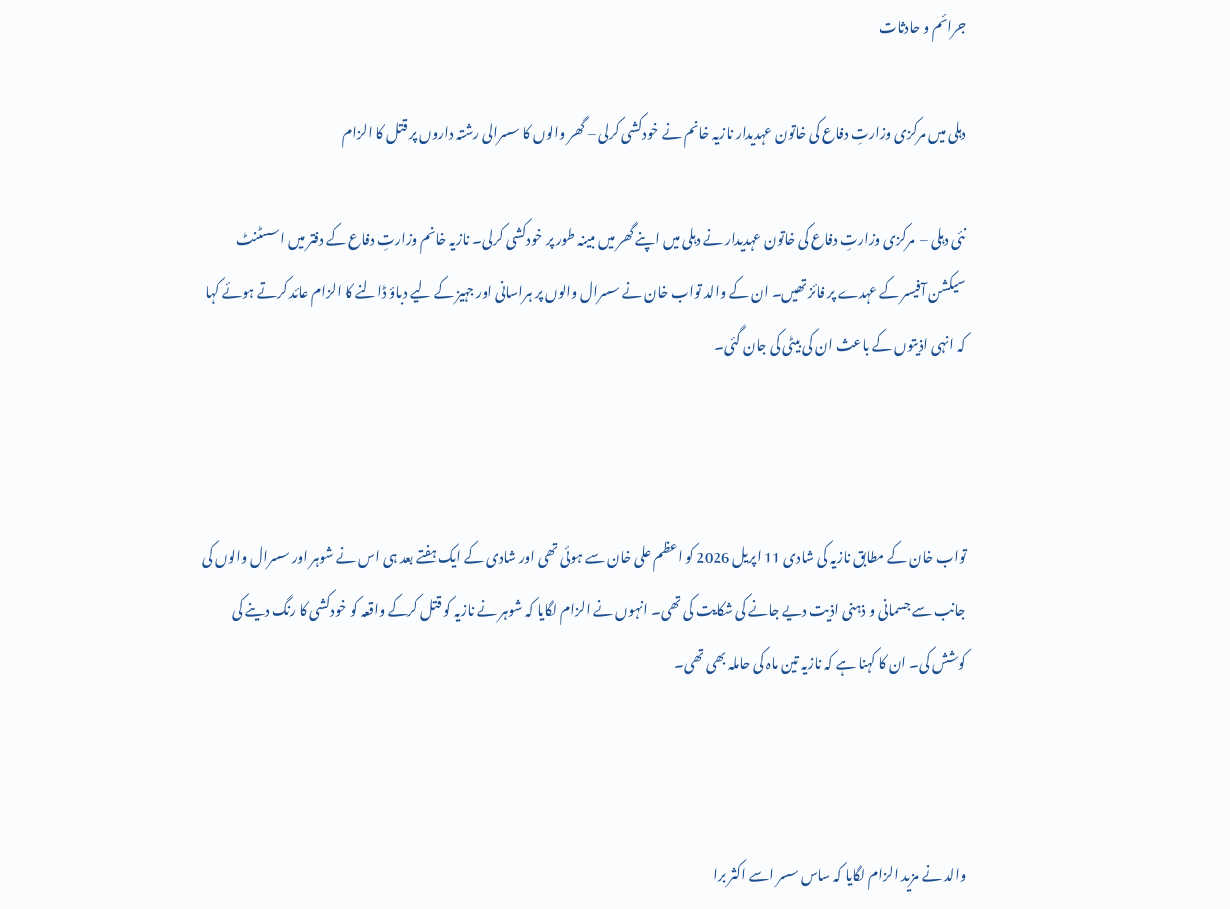جرائم و حادثات

دہلی میں مرکزی وزارتِ دفاع کی خاتون عہدیدار نازیہ خانم نے خودکشی کرلی – گھر والوں کا سسرالی رشتہ داروں پر قتل کا الزام

نئی دہلی –  مرکزی وزارتِ دفاع کی خاتون عہدیدار نے دہلی میں اپنے گھر میں مبینہ طور پر خودکشی کرلی۔ نازیہ خانم وزارتِ دفاع کے دفتر میں اسسٹنٹ سیکشن آفیسر کے عہدے پر فائز تھیں۔ ان کے والد تواب خان نے سسرال والوں پر ہراسانی اور جہیز کے لیے دباؤ ڈالنے کا الزام عائد کرتے ہوئے کہا کہ انہی اذیتوں کے باعث ان کی بیٹی کی جان گئی۔



تواب خان کے مطابق نازیہ کی شادی 11 اپریل 2026 کو اعظم علی خان سے ہوئی تھی اور شادی کے ایک ہفتے بعد ہی اس نے شوہر اور سسرال والوں کی جانب سے جسمانی و ذہنی اذیت دیے جانے کی شکایت کی تھی۔ انہوں نے الزام لگایا کہ شوہر نے نازیہ کو قتل کرکے واقعہ کو خودکشی کا رنگ دینے کی کوشش کی۔ ان کا کہنا ہے کہ نازیہ تین ماہ کی حاملہ بھی تھی۔



والد نے مزید الزام لگایا کہ ساس سسر اسے اکثر برا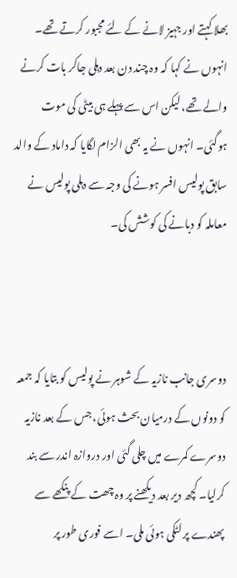بھلا کہتے اور جہیز لانے کے لئے مجبور کرتے تھے۔ انہوں نے کہا کہ وہ چند دن بعد دہلی جاکر بات کرنے والے تھے، لیکن اس سے پہلے ہی بیٹی کی موت ہوگئی۔ انہوں نے یہ بھی الزام لگایا کہ داماد کے والد سابق پولیس افسر ہونے کی وجہ سے دہلی پولیس نے معاملہ کو دبانے کی کوشش کی۔



دوسری جانب نازیہ کے شوہر نے پولیس کو بتایا کہ جمعہ کو دونوں کے درمیان بحث ہوئی، جس کے بعد نازیہ دوسرے کمرے میں چلی گئی اور دروازہ اندر سے بند کرلیا۔ کچھ دیر بعد دیکھنے پر وہ چھت کے پنکھے سے پھندے پر لٹکی ہوئی ملی۔ اسے فوری طور پر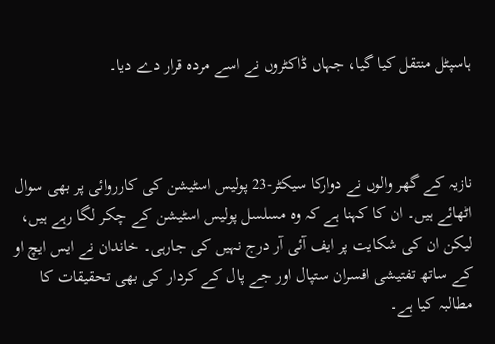ہاسپٹل منتقل کیا گیا، جہاں ڈاکٹروں نے اسے مردہ قرار دے دیا۔



نازیہ کے گھر والوں نے دوارکا سیکٹر-23 پولیس اسٹیشن کی کارروائی پر بھی سوال اٹھائے ہیں۔ ان کا کہنا ہے کہ وہ مسلسل پولیس اسٹیشن کے چکر لگا رہے ہیں، لیکن ان کی شکایت پر ایف آئی آر درج نہیں کی جارہی۔ خاندان نے ایس ایچ او کے ساتھ تفتیشی افسران ستپال اور جے پال کے کردار کی بھی تحقیقات کا مطالبہ کیا ہے۔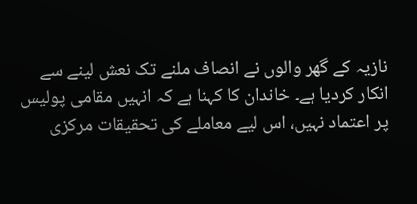نازیہ کے گھر والوں نے انصاف ملنے تک نعش لینے سے انکار کردیا ہے۔ خاندان کا کہنا ہے کہ انہیں مقامی پولیس پر اعتماد نہیں، اس لیے معاملے کی تحقیقات مرکزی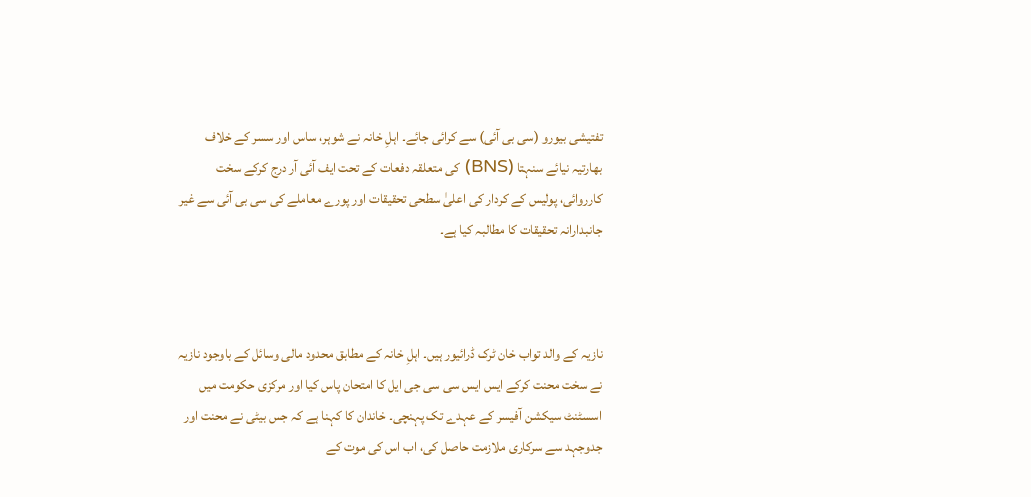تفتیشی بیورو (سی بی آئی) سے کرائی جائے۔ اہلِ خانہ نے شوہر، ساس اور سسر کے خلاف بھارتیہ نیائے سنہتا (BNS) کی متعلقہ دفعات کے تحت ایف آئی آر درج کرکے سخت کارروائی، پولیس کے کردار کی اعلیٰ سطحی تحقیقات اور پورے معاملے کی سی بی آئی سے غیر جانبدارانہ تحقیقات کا مطالبہ کیا ہے۔



نازیہ کے والد تواب خان ٹرک ڈرائیور ہیں۔ اہلِ خانہ کے مطابق محدود مالی وسائل کے باوجود نازیہ نے سخت محنت کرکے ایس ایس سی سی جی ایل کا امتحان پاس کیا اور مرکزی حکومت میں اسسٹنٹ سیکشن آفیسر کے عہدے تک پہنچی۔ خاندان کا کہنا ہے کہ جس بیٹی نے محنت اور جدوجہد سے سرکاری ملازمت حاصل کی، اب اس کی موت کے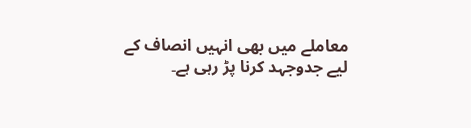معاملے میں بھی انہیں انصاف کے لیے جدوجہد کرنا پڑ رہی ہے۔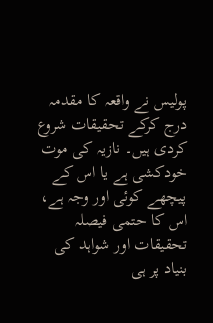پولیس نے واقعہ کا مقدمہ درج کرکے تحقیقات شروع کردی ہیں۔ نازیہ کی موت خودکشی ہے یا اس کے پیچھے کوئی اور وجہ ہے، اس کا حتمی فیصلہ تحقیقات اور شواہد کی بنیاد پر ہی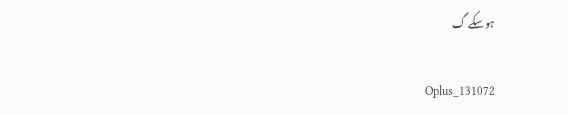ہوسکے گ

Oplus_131072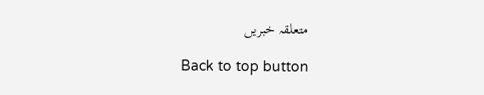متعلقہ خبریں

Back to top button